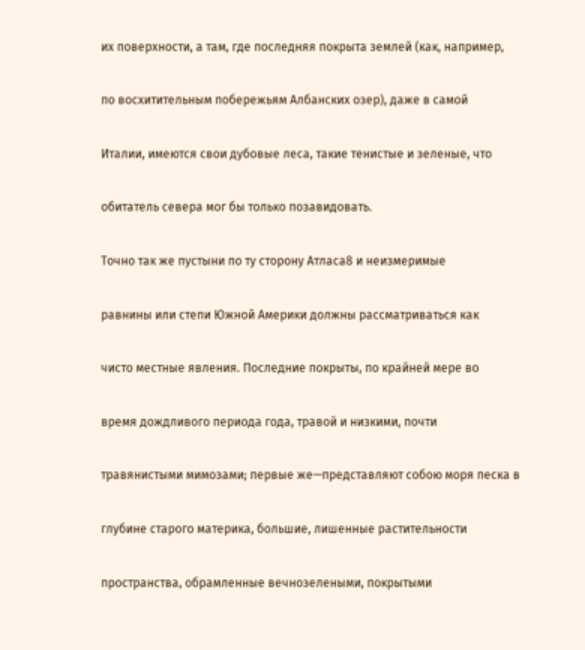их поверхности, а там, где последняя покрыта землей (как, например,

по восхитительным побережьям Албанских озер), даже в самой

Италии, имеются свои дубовые леса, такие тенистые и зеленые, что

обитатель севера мог бы только позавидовать.

Точно так же пустыни по ту сторону Атласа8 и неизмеримые

равнины или степи Южной Америки должны рассматриваться как

чисто местные явления. Последние покрыты, по крайней мере во

время дождливого периода года, травой и низкими, почти

травянистыми мимозами; первые же—представляют собою моря песка в

глубине старого материка, большие, лишенные растительности

пространства, обрамленные вечнозелеными, покрытыми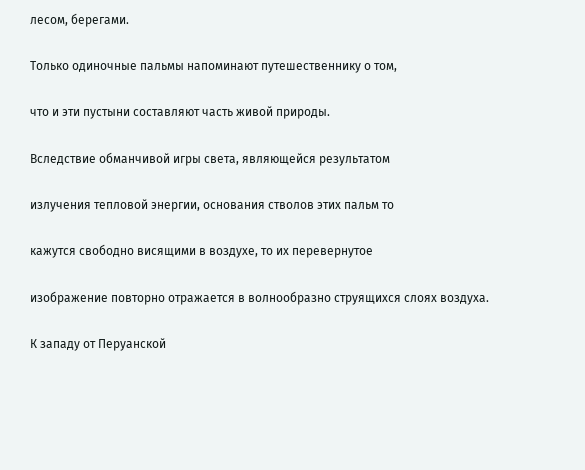лесом, берегами.

Только одиночные пальмы напоминают путешественнику о том,

что и эти пустыни составляют часть живой природы.

Вследствие обманчивой игры света, являющейся результатом

излучения тепловой энергии, основания стволов этих пальм то

кажутся свободно висящими в воздухе, то их перевернутое

изображение повторно отражается в волнообразно струящихся слоях воздуха.

К западу от Перуанской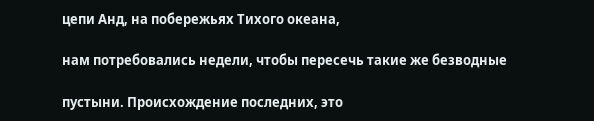цепи Анд, на побережьях Тихого океана,

нам потребовались недели, чтобы пересечь такие же безводные

пустыни. Происхождение последних, это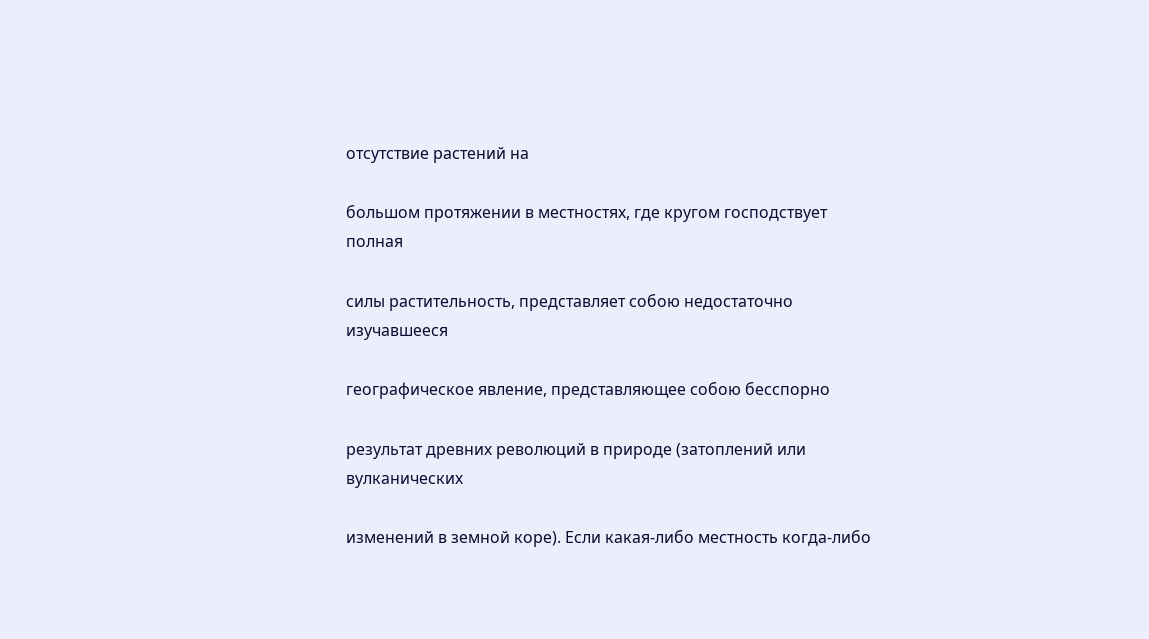отсутствие растений на

большом протяжении в местностях, где кругом господствует полная

силы растительность, представляет собою недостаточно изучавшееся

географическое явление, представляющее собою бесспорно

результат древних революций в природе (затоплений или вулканических

изменений в земной коре). Если какая-либо местность когда-либо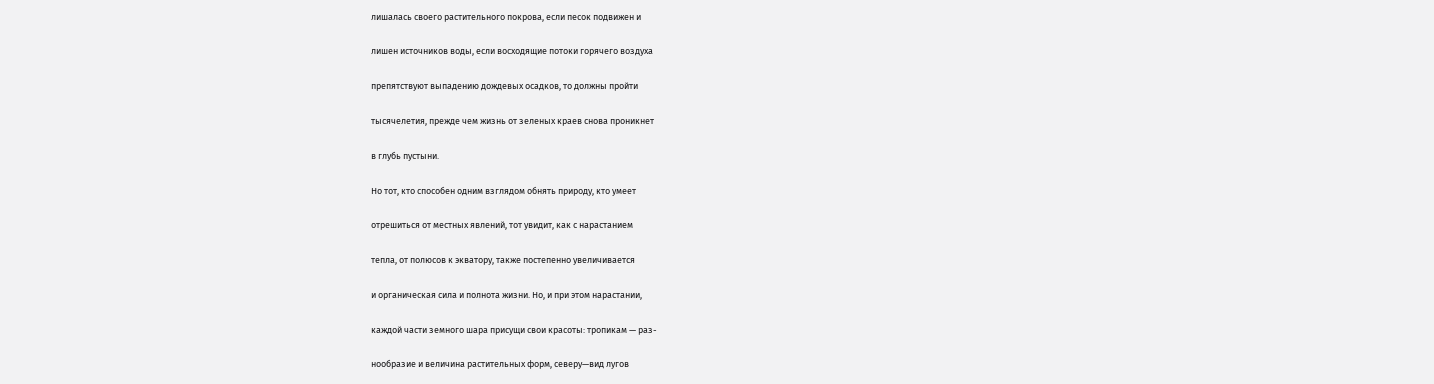лишалась своего растительного покрова, если песок подвижен и

лишен источников воды, если восходящие потоки горячего воздуха

препятствуют выпадению дождевых осадков, то должны пройти

тысячелетия, прежде чем жизнь от зеленых краев снова проникнет

в глубь пустыни.

Но тот, кто способен одним взглядом обнять природу, кто умеет

отрешиться от местных явлений, тот увидит, как с нарастанием

тепла, от полюсов к экватору, также постепенно увеличивается

и органическая сила и полнота жизни. Но, и при этом нарастании,

каждой части земного шара присущи свои красоты: тропикам — раз-

нообразие и величина растительных форм, северу—вид лугов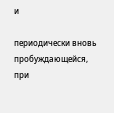и

периодически вновь пробуждающейся, при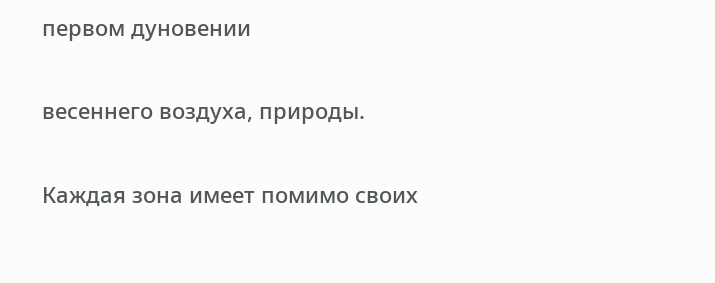первом дуновении

весеннего воздуха, природы.

Каждая зона имеет помимо своих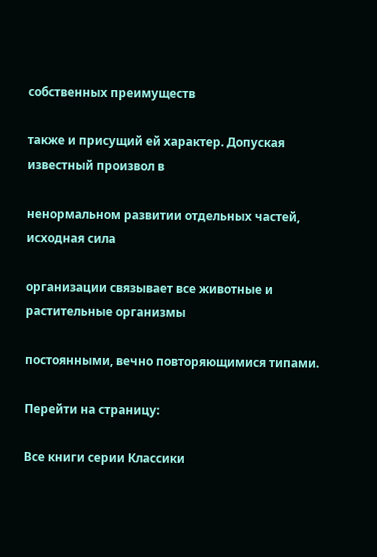собственных преимуществ

также и присущий ей характер. Допуская известный произвол в

ненормальном развитии отдельных частей, исходная сила

организации связывает все животные и растительные организмы

постоянными, вечно повторяющимися типами.

Перейти на страницу:

Все книги серии Классики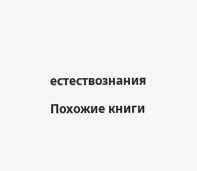естествознания

Похожие книги